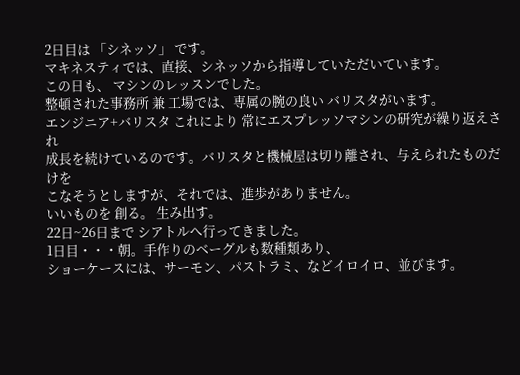2日目は 「シネッソ」 です。
マキネスティでは、直接、シネッソから指導していただいています。
この日も、 マシンのレッスンでした。
整頓された事務所 兼 工場では、専属の腕の良い バリスタがいます。
エンジニア+バリスタ これにより 常にエスプレッソマシンの研究が繰り返えされ
成長を続けているのです。バリスタと機械屋は切り離され、与えられたものだけを
こなそうとしますが、それでは、進歩がありません。
いいものを 創る。 生み出す。
22日~26日まで シアトルへ行ってきました。
1日目・・・朝。手作りのベーグルも数種類あり、
ショーケースには、サーモン、パストラミ、などイロイロ、並びます。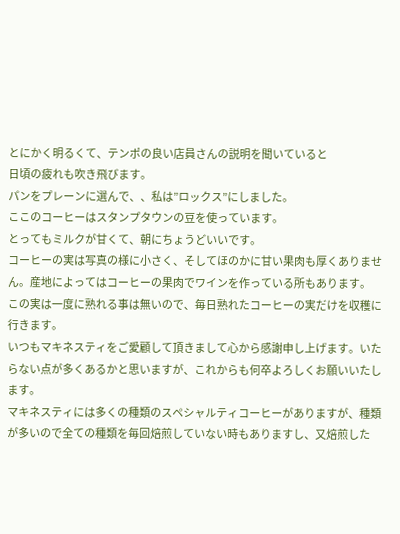とにかく明るくて、テンポの良い店員さんの説明を聞いていると
日頃の疲れも吹き飛びます。
パンをプレーンに選んで、、私は”ロックス”にしました。
ここのコーヒーはスタンプタウンの豆を使っています。
とってもミルクが甘くて、朝にちょうどいいです。
コーヒーの実は写真の様に小さく、そしてほのかに甘い果肉も厚くありません。産地によってはコーヒーの果肉でワインを作っている所もあります。
この実は一度に熟れる事は無いので、毎日熟れたコーヒーの実だけを収穫に行きます。
いつもマキネスティをご愛顧して頂きまして心から感謝申し上げます。いたらない点が多くあるかと思いますが、これからも何卒よろしくお願いいたします。
マキネスティには多くの種類のスペシャルティコーヒーがありますが、種類が多いので全ての種類を毎回焙煎していない時もありますし、又焙煎した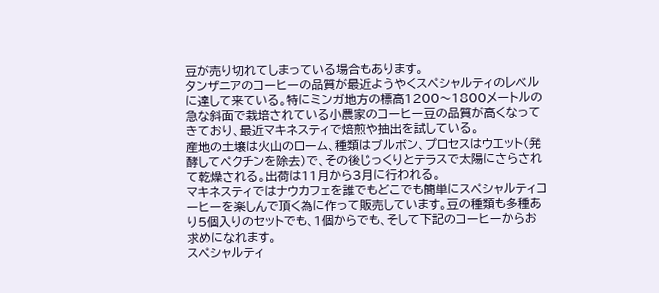豆が売り切れてしまっている場合もあります。
タンザニアのコーヒーの品質が最近ようやくスペシャルティのレベルに達して来ている。特にミンガ地方の標高1200〜1800メートルの急な斜面で栽培されている小農家のコーヒー豆の品質が高くなってきており、最近マキネスティで焙煎や抽出を試している。
産地の土壌は火山のローム、種類はブルボン、プロセスはウエット(発酵してペクチンを除去)で、その後じっくりとテラスで太陽にさらされて乾燥される。出荷は11月から3月に行われる。
マキネスティではナウカフェを誰でもどこでも簡単にスペシャルティコーヒーを楽しんで頂く為に作って販売しています。豆の種類も多種あり5個入りのセットでも、1個からでも、そして下記のコーヒーからお求めになれます。
スペシャルティ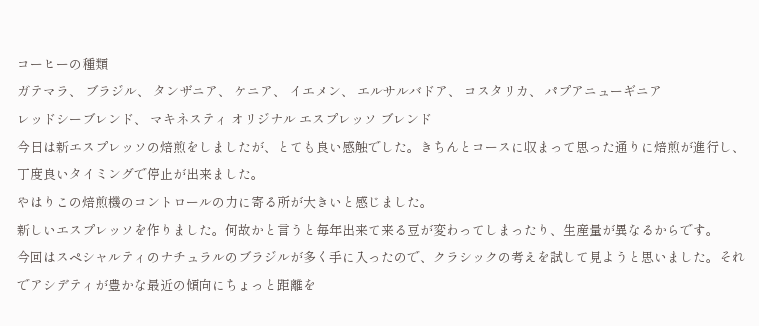コーヒーの種類
ガテマラ、 ブラジル、 タンザニア、 ケニア、 イエメン、 エルサルバドア、 コスタリカ、 パプアニューギニア
レッドシーブレンド、 マキネスティ オリジナル エスプレッソ ブレンド
今日は新エスプレッソの焙煎をしましたが、とても良い感触でした。きちんとコースに収まって思った通りに焙煎が進行し、丁度良いタイミングで停止が出来ました。
やはりこの焙煎機のコントロールの力に寄る所が大きいと感じました。
新しいエスプレッソを作りました。何故かと言うと毎年出来て来る豆が変わってしまったり、生産量が異なるからです。
今回はスペシャルティのナチュラルのブラジルが多く手に入ったので、クラシックの考えを試して見ようと思いました。それでアシデティが豊かな最近の傾向にちょっと距離を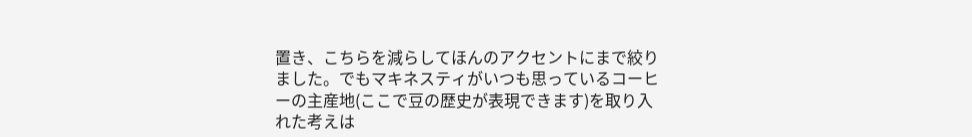置き、こちらを減らしてほんのアクセントにまで絞りました。でもマキネスティがいつも思っているコーヒーの主産地(ここで豆の歴史が表現できます)を取り入れた考えは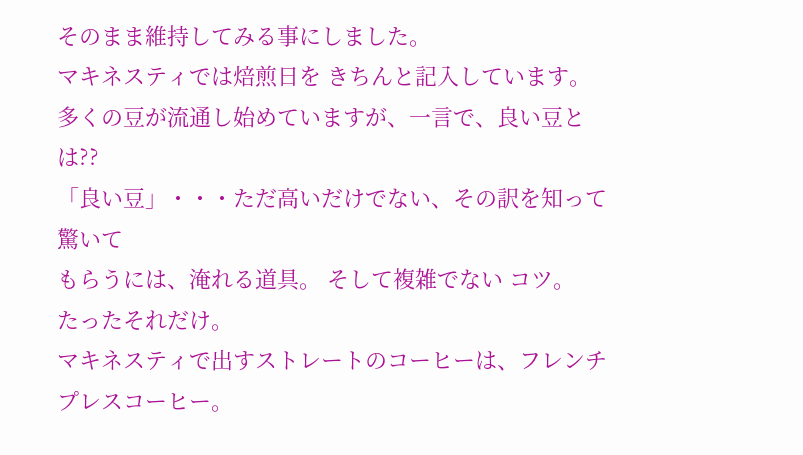そのまま維持してみる事にしました。
マキネスティでは焙煎日を きちんと記入しています。
多くの豆が流通し始めていますが、一言で、良い豆とは??
「良い豆」・・・ただ高いだけでない、その訳を知って驚いて
もらうには、淹れる道具。 そして複雑でない コツ。
たったそれだけ。
マキネスティで出すストレートのコーヒーは、フレンチプレスコーヒー。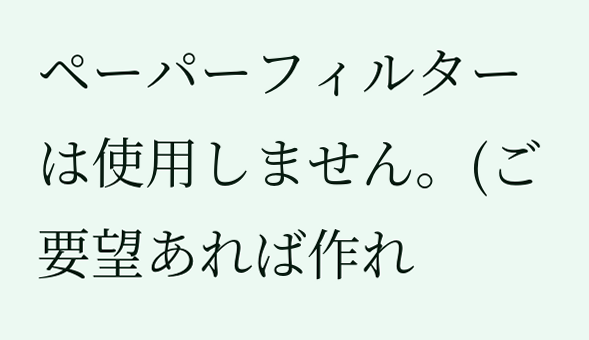ペーパーフィルターは使用しません。(ご要望あれば作れ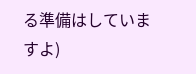る準備はしていますよ)